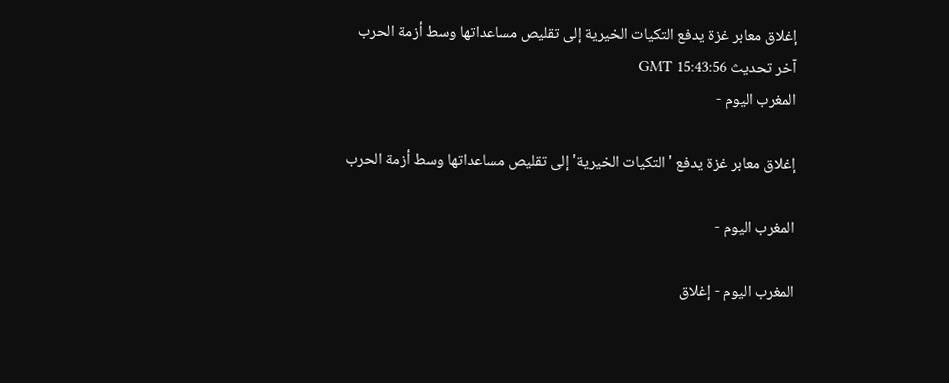إغلاق معابر غزة يدفع التكيات الخيرية إلى تقليص مساعداتها وسط أزمة الحرب
آخر تحديث GMT 15:43:56
المغرب اليوم -

إغلاق معابر غزة يدفع 'التكيات الخيرية' إلى تقليص مساعداتها وسط أزمة الحرب

المغرب اليوم -

المغرب اليوم - إغلاق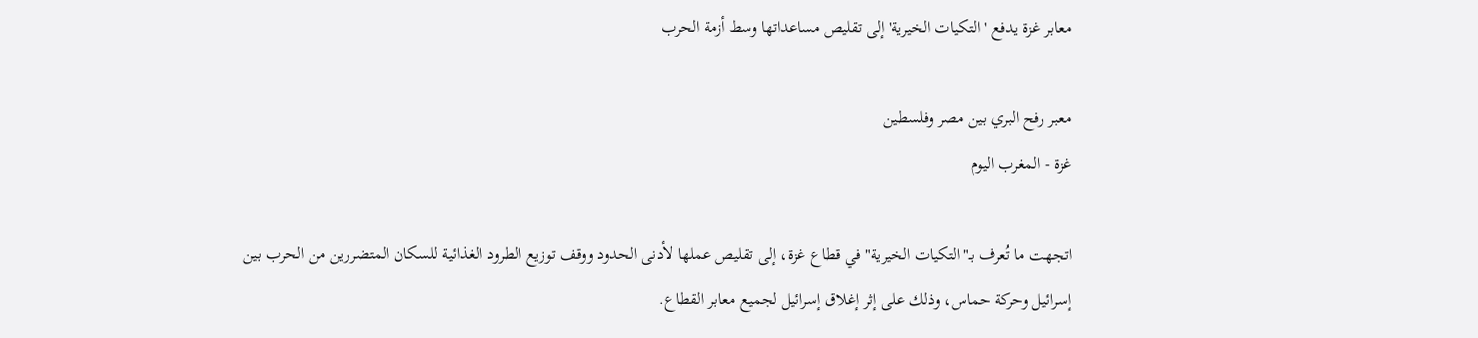معابر غزة يدفع 'التكيات الخيرية' إلى تقليص مساعداتها وسط أزمة الحرب

معبر رفح البري بين مصر وفلسطين
غزة - المغرب اليوم

اتجهت ما تُعرف بـ"التكيات الخيرية" في قطاع غزة، إلى تقليص عملها لأدنى الحدود ووقف توزيع الطرود الغذائية للسكان المتضررين من الحرب بين إسرائيل وحركة حماس، وذلك على إثر إغلاق إسرائيل لجميع معابر القطاع.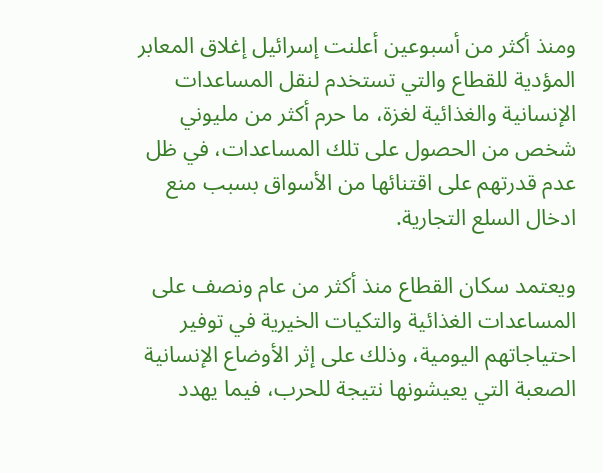ومنذ أكثر من أسبوعين أعلنت إسرائيل إغلاق المعابر المؤدية للقطاع والتي تستخدم لنقل المساعدات الإنسانية والغذائية لغزة، ما حرم أكثر من مليوني شخص من الحصول على تلك المساعدات، في ظل عدم قدرتهم على اقتنائها من الأسواق بسبب منع ادخال السلع التجارية.

ويعتمد سكان القطاع منذ أكثر من عام ونصف على المساعدات الغذائية والتكيات الخيرية في توفير احتياجاتهم اليومية، وذلك على إثر الأوضاع الإنسانية الصعبة التي يعيشونها نتيجة للحرب، فيما يهدد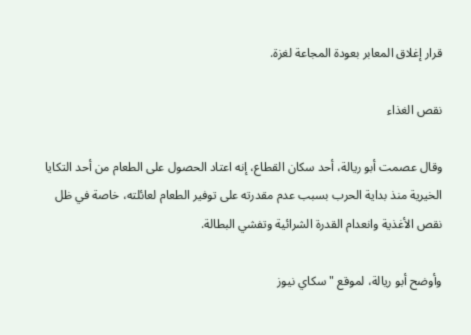قرار إغلاق المعابر بعودة المجاعة لغزة.

نقص الغذاء

وقال عصمت أبو ريالة، أحد سكان القطاع، إنه اعتاد الحصول على الطعام من أحد التكايا الخيرية منذ بداية الحرب بسبب عدم مقدرته على توفير الطعام لعائلته، خاصة في ظل نقص الأغذية وانعدام القدرة الشرائية وتفشي البطالة.

وأوضح أبو ريالة، لموقع "سكاي نيوز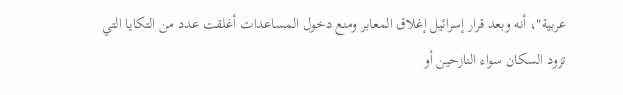عربية"، أنه وبعد قرار إسرائيل إغلاق المعابر ومنع دخول المساعدات أغلقت عدد من التكايا التي تزود السكان سواء النازحين أو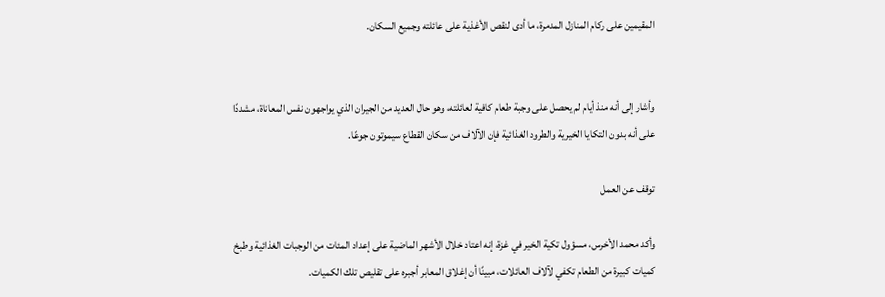المقيمين على ركام المنازل المدمرة، ما أدى لنقص الأغذية على عائلته وجميع السكان.


وأشار إلى أنه منذ أيام لم يحصل على وجبة طعام كافية لعائلته، وهو حال العديد من الجيران الذي يواجهون نفس المعاناة، مشددًا على أنه بدون التكايا الخيرية والطرود الغذائية فإن الآلاف من سكان القطاع سيموتون جوعًا.

توقف عن العمل

وأكد محمد الأخرس، مسؤول تكية الخير في غزة، إنه اعتاد خلال الأشهر الماضية على إعداد المئات من الوجبات الغذائية وطبخ كميات كبيرة من الطعام تكفي لآلاف العائلات، مبينًا أن إغلاق المعابر أجبره على تقليص تلك الكميات.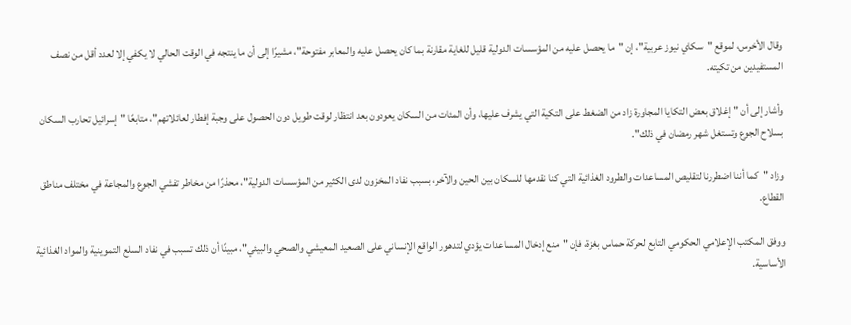وقال الأخرس، لموقع "سكاي نيوز عربية"، إن "ما يحصل عليه من المؤسسات الدولية قليل للغاية مقارنة بما كان يحصل عليه والمعابر مفتوحة"، مشيرًا إلى أن ما ينتجه في الوقت الحالي لا يكفي إلا لعدد أقل من نصف المستفيدين من تكيته.

وأشار إلى أن "إغلاق بعض التكايا المجاورة زاد من الضغط على التكية التي يشرف عليها، وأن المئات من السكان يعودون بعد انتظار لوقت طويل دون الحصول على وجبة إفطار لعائلاتهم"، متابعًا "إسرائيل تحارب السكان بسلاح الجوع وتستغل شهر رمضان في ذلك".

وزاد "كما أننا اضطررنا لتقليص المساعدات والطرود الغذائية التي كنا نقدمها للسكان بين الحين والآخر، بسبب نفاد المخزون لدى الكثير من المؤسسات الدولية"، محذرًا من مخاطر تفشي الجوع والمجاعة في مختلف مناطق القطاع.

ووفق المكتب الإعلامي الحكومي التابع لحركة حماس بغزة، فإن "منع إدخال المساعدات يؤدي لتدهور الواقع الإنساني على الصعيد المعيشي والصحي والبيئي"، مبينًا أن ذلك تسبب في نفاد السلع التموينية والمواد الغذائية الأساسية.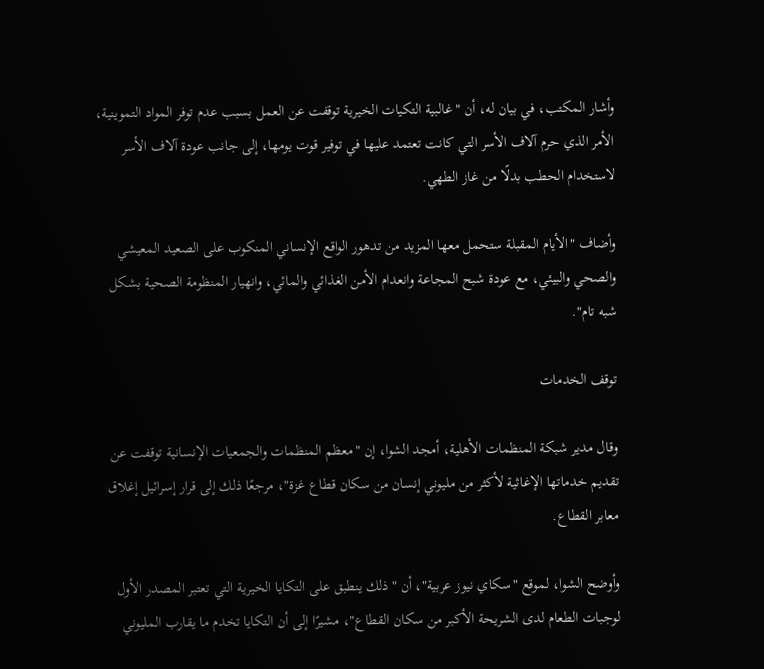وأشار المكتب، في بيان له، أن "غالبية التكيات الخيرية توقفت عن العمل بسبب عدم توفر المواد التموينية، الأمر الذي حرم آلاف الأسر التي كانت تعتمد عليها في توفير قوت يومها، إلى جانب عودة آلاف الأسر لاستخدام الحطب بدلًا من غاز الطهي.

وأضاف "الأيام المقبلة ستحمل معها المزيد من تدهور الواقع الإنساني المنكوب على الصعيد المعيشي والصحي والبيئي، مع عودة شبح المجاعة وانعدام الأمن الغذائي والمائي، وانهيار المنظومة الصحية بشكل شبه تام".

توقف الخدمات

وقال مدير شبكة المنظمات الأهلية، أمجد الشوا، إن "معظم المنظمات والجمعيات الإنسانية توقفت عن تقديم خدماتها الإغاثية لأكثر من مليوني إنسان من سكان قطاع غزة"، مرجعًا ذلك إلى قرار إسرائيل إغلاق معابر القطاع.

وأوضح الشوا، لموقع "سكاي نيوز عربية"، أن "ذلك ينطبق على التكايا الخيرية التي تعتبر المصدر الأول لوجبات الطعام لدى الشريحة الأكبر من سكان القطاع"، مشيرًا إلى أن التكايا تخدم ما يقارب المليوني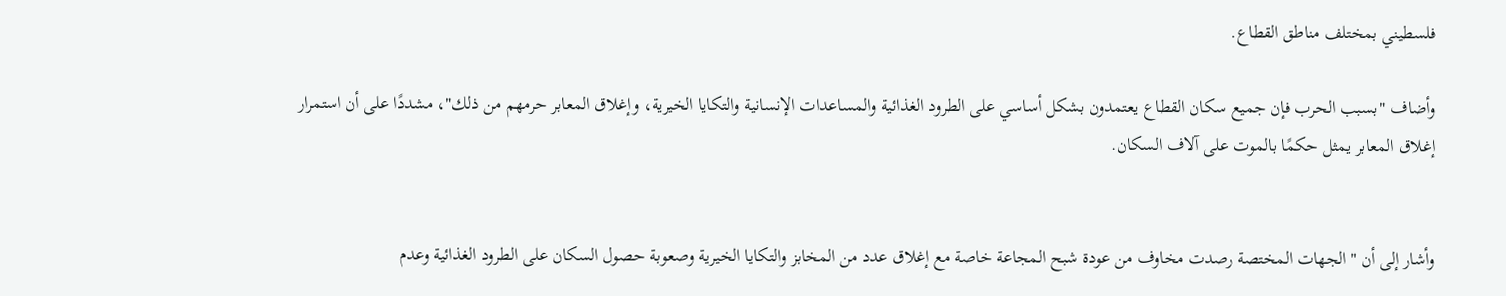فلسطيني بمختلف مناطق القطاع.

وأضاف "بسبب الحرب فإن جميع سكان القطاع يعتمدون بشكل أساسي على الطرود الغذائية والمساعدات الإنسانية والتكايا الخيرية، وإغلاق المعابر حرمهم من ذلك"، مشددًا على أن استمرار إغلاق المعابر يمثل حكمًا بالموت على آلاف السكان.


وأشار إلى أن "الجهات المختصة رصدت مخاوف من عودة شبح المجاعة خاصة مع إغلاق عدد من المخابز والتكايا الخيرية وصعوبة حصول السكان على الطرود الغذائية وعدم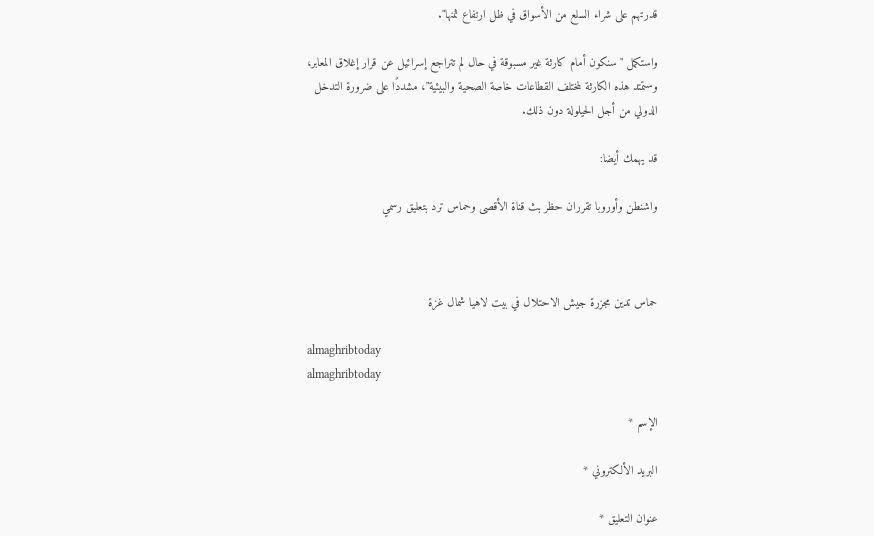قدرتهم على شراء السلع من الأسواق في ظل ارتفاع ثمنها".

واستكمل "سنكون أمام كارثة غير مسبوقة في حال لم تتراجع إسرائيل عن قرار إغلاق المعابر، وستمتد هذه الكارثة لمختلف القطاعات خاصة الصحية والبيئية"، مشددًا على ضرورة التدخل الدولي من أجل الحيلولة دون ذلك.

قد يهمك أيضا:

واشنطن وأوروبا تقرران حظر بث قناة الأقصى وحماس ترد بتعليق رسمي



حماس تدين مجزرة جيش الاحتلال في بيت لاهيا شمال غزة

almaghribtoday
almaghribtoday

الإسم *

البريد الألكتروني *

عنوان التعليق *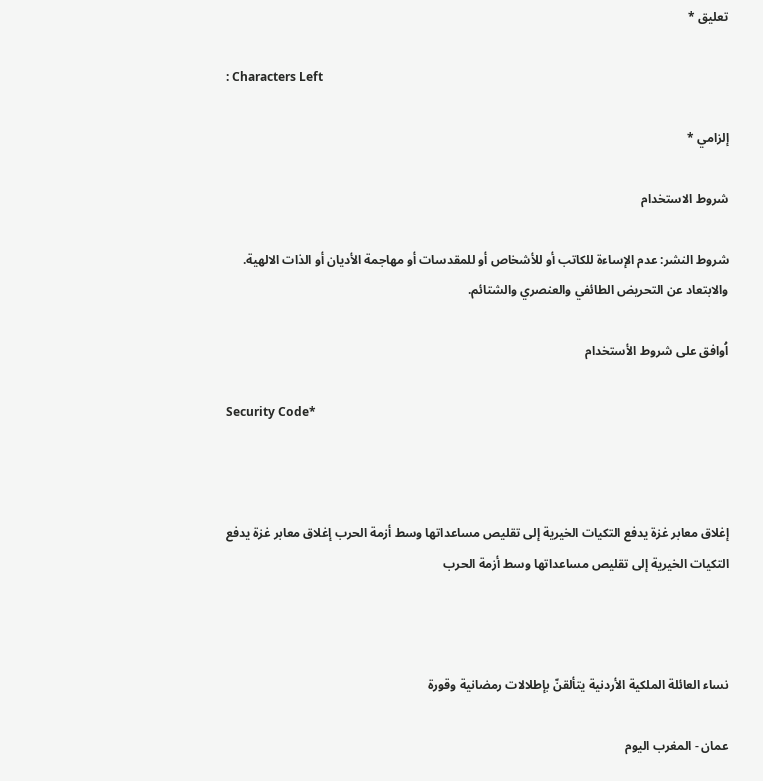تعليق *

: Characters Left

إلزامي *

شروط الاستخدام

شروط النشر: عدم الإساءة للكاتب أو للأشخاص أو للمقدسات أو مهاجمة الأديان أو الذات الالهية. والابتعاد عن التحريض الطائفي والعنصري والشتائم.

اُوافق على شروط الأستخدام

Security Code*



إغلاق معابر غزة يدفع التكيات الخيرية إلى تقليص مساعداتها وسط أزمة الحرب إغلاق معابر غزة يدفع التكيات الخيرية إلى تقليص مساعداتها وسط أزمة الحرب



نساء العائلة الملكية الأردنية يتألقنّ بإطلالات رمضانية وقورة

عمان - المغرب اليوم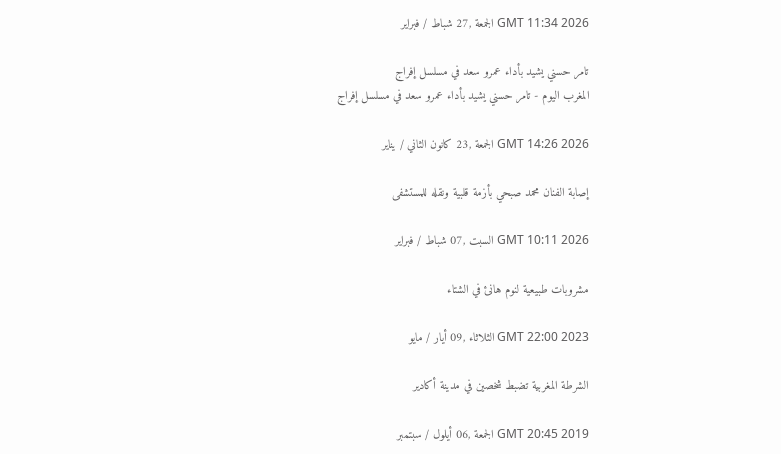GMT 11:34 2026 الجمعة ,27 شباط / فبراير

تامر حسني يشيد بأداء عمرو سعد في مسلسل إفراج
المغرب اليوم - تامر حسني يشيد بأداء عمرو سعد في مسلسل إفراج

GMT 14:26 2026 الجمعة ,23 كانون الثاني / يناير

إصابة الفنان محمد صبحي بأزمة قلبية ونقله للمستشفى

GMT 10:11 2026 السبت ,07 شباط / فبراير

مشروبات طبيعية لنوم هانئ في الشتاء

GMT 22:00 2023 الثلاثاء ,09 أيار / مايو

الشرطة المغربية تضبط شخصين في مدينة أكادير

GMT 20:45 2019 الجمعة ,06 أيلول / سبتمبر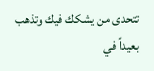تتحدى من يشكك فيك وتذهب بعيداً في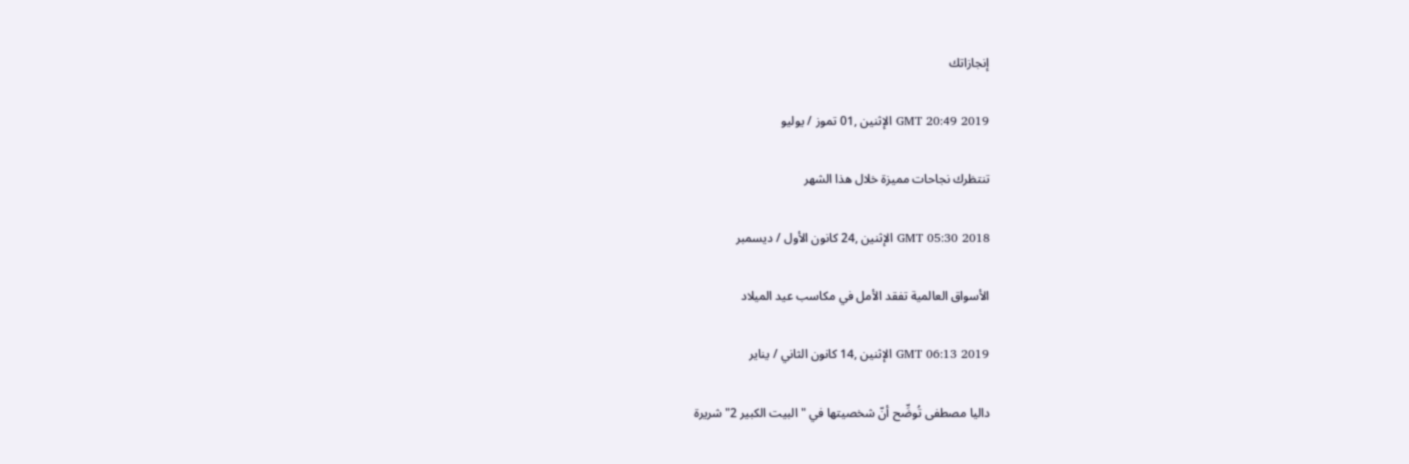إنجازاتك

GMT 20:49 2019 الإثنين ,01 تموز / يوليو

تنتظرك نجاحات مميزة خلال هذا الشهر

GMT 05:30 2018 الإثنين ,24 كانون الأول / ديسمبر

الأسواق العالمية تفقد الأمل في مكاسب عيد الميلاد

GMT 06:13 2019 الإثنين ,14 كانون الثاني / يناير

داليا مصطفى تُوضِّح أنّ شخصيتها في "البيت الكبير 2" شريرة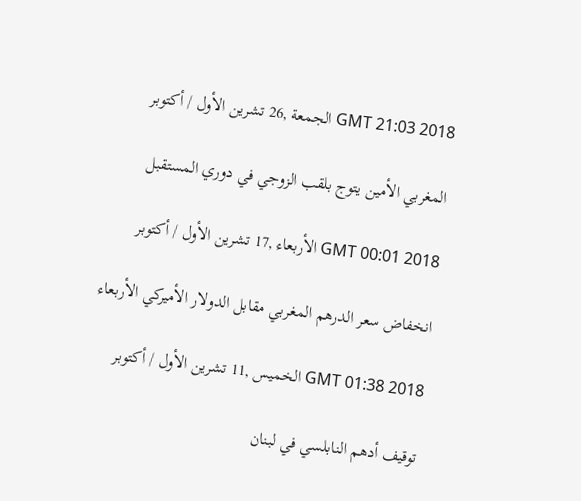GMT 21:03 2018 الجمعة ,26 تشرين الأول / أكتوبر

المغربي الأمين يتوج بلقب الزوجي في دوري المستقبل

GMT 00:01 2018 الأربعاء ,17 تشرين الأول / أكتوبر

انخفاض سعر الدرهم المغربي مقابل الدولار الأميركي الأربعاء

GMT 01:38 2018 الخميس ,11 تشرين الأول / أكتوبر

توقيف أدهم النابلسي في لبنان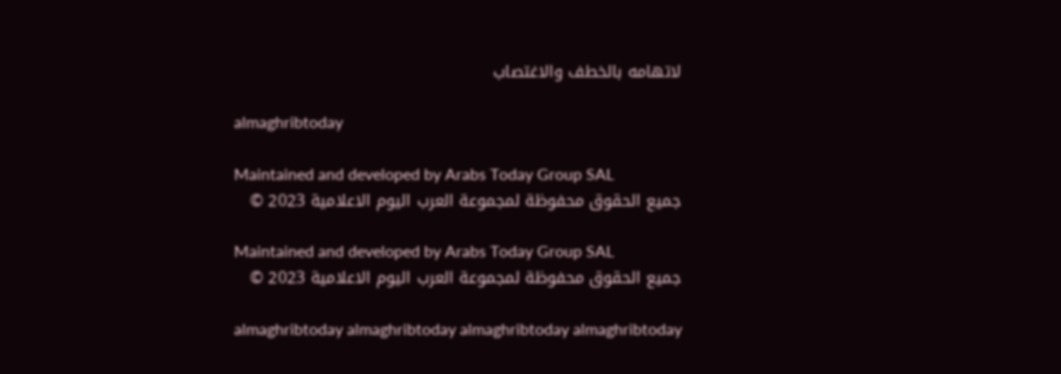لاتهامه بالخطف والاغتصاب

almaghribtoday

Maintained and developed by Arabs Today Group SAL
جميع الحقوق محفوظة لمجموعة العرب اليوم الاعلامية 2023 ©

Maintained and developed by Arabs Today Group SAL
جميع الحقوق محفوظة لمجموعة العرب اليوم الاعلامية 2023 ©

almaghribtoday almaghribtoday almaghribtoday almaghribtoday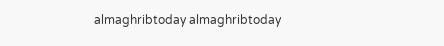almaghribtoday almaghribtoday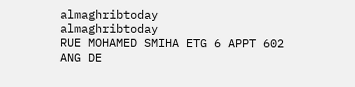almaghribtoday
almaghribtoday
RUE MOHAMED SMIHA ETG 6 APPT 602 ANG DE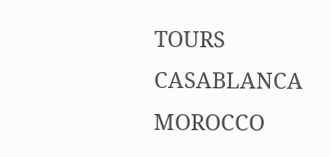TOURS CASABLANCA MOROCCO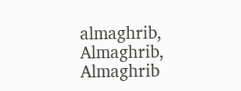almaghrib, Almaghrib, Almaghrib